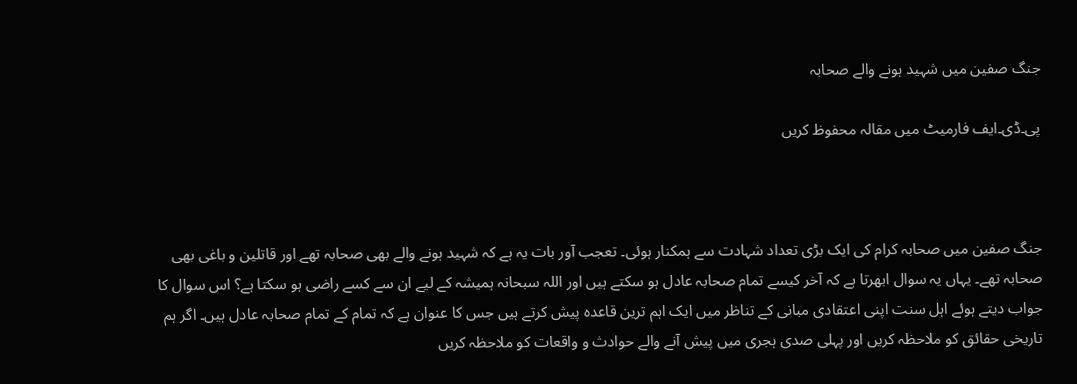جنگ صفین میں شہید ہونے والے صحابہ

پی۔ڈی۔ایف فارمیٹ میں مقالہ محفوظ کریں



جنگ صفین میں صحابہ کرام کی ایک بڑی تعداد شہادت سے ہمکنار ہوئی۔ تعجب آور بات یہ ہے کہ شہید ہونے والے بھی صحابہ تھے اور قاتلین و باغی بھی صحابہ تھے۔ یہاں یہ سوال ابھرتا ہے کہ آخر کیسے تمام صحابہ عادل ہو سکتے ہیں اور اللہ سبحانہ ہمیشہ کے لیے ان سے کسے راضی ہو سکتا ہے؟ اس سوال کا جواب دیتے ہوئے اہل سنت اپنی اعتقادی مبانی کے تناظر میں ایک اہم ترین قاعدہ پیش کرتے ہیں جس کا عنوان ہے کہ تمام کے تمام صحابہ عادل ہیں۔ اگر ہم تاریخی حقائق کو ملاحظہ کریں اور پہلی صدی ہجری میں پیش آنے والے حوادث و واقعات کو ملاحظہ کریں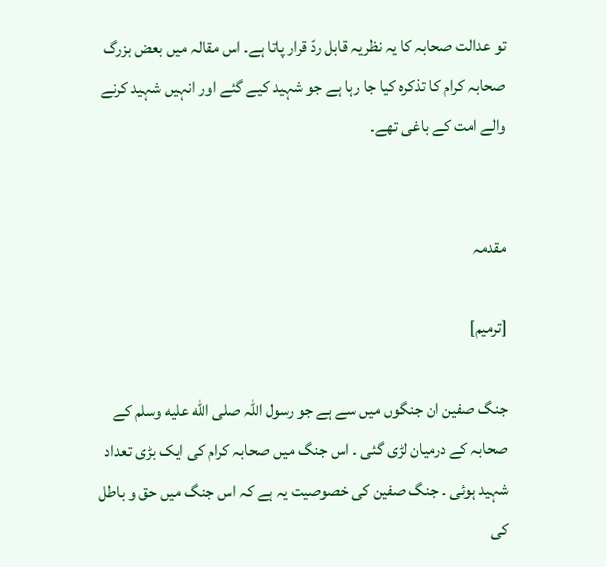تو عدالت صحابہ کا یہ نظریہ قابل ردّ قرار پاتا ہے۔ اس مقالہ میں بعض بزرگ صحابہ کرام کا تذکرہ کیا جا رہا ہے جو شہید کیے گئے اور انہیں شہید کرنے والے امت کے باغی تھے۔


مقدمہ

[ترمیم]

جنگ صفین ان جنگوں میں سے ہے جو رسول اللہ صلى الله عليه وسلم کے صحابہ کے درمیان لڑی گئی ۔ اس جنگ میں صحابہ کرام کی ایک بڑی تعداد شہید ہوئی ۔ جنگ صفین کی خصوصیت یہ ہے کہ اس جنگ میں حق و باطل کی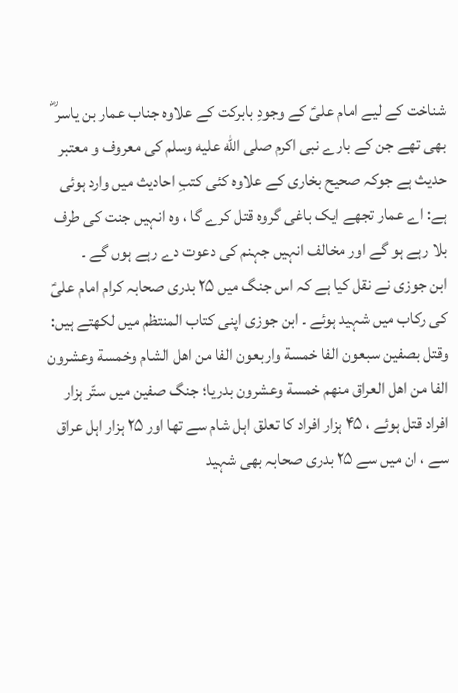شناخت کے لیے امام علیؑ کے وجودِ بابرکت کے علاوہ جناب عمار بن یاسر ؓ بھی تھے جن کے بارے نبی اکرم صلى الله عليه وسلم کی معروف و معتبر حدیث ہے جوکہ صحیح بخاری کے علاوہ کئی کتبِ احادیث میں وارد ہوئی ہے: اے عمار تجھے ایک باغی گروہ قتل کرے گا ، وہ انہیں جنت کی طرف بلا رہے ہو گے اور مخالف انہیں جہنم کی دعوت دے رہے ہوں گے ۔
ابن جوزی نے نقل کیا ہے کہ اس جنگ میں ۲۵ بدری صحابہ کرام امام علیؑ کی رکاب میں شہید ہوئے ۔ ابن جوزی اپنی کتاب المنتظم میں لکھتے ہیں: وقتل بصفین سبعون الفا خمسة واربعون الفا من اهل الشام وخمسة وعشرون الفا من اهل العراق منهم خمسة وعشرون بدریا؛ جنگ صفین میں ستّر ہزار افراد قتل ہوئے ، ۴۵ ہزار افراد کا تعلق اہل شام سے تھا اور ۲۵ ہزار اہل عراق سے ، ان میں سے ۲۵ بدری صحابہ بھی شہید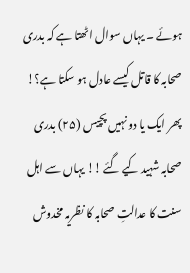ہوئے ۔ یہاں سوال اٹھتا ہے کہ بدری صحابہ کا قاتل کیسے عادل ہو سکتا ہے؟! پھر ایک یا دو نہیں پچیس (۲۵) بدری صحابہ شہید کیے گئے !! یہاں سے اہل سنت کا عدالتِ صحابہ کا نظریہ مخدوش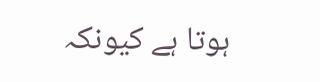ہوتا ہے کیونکہ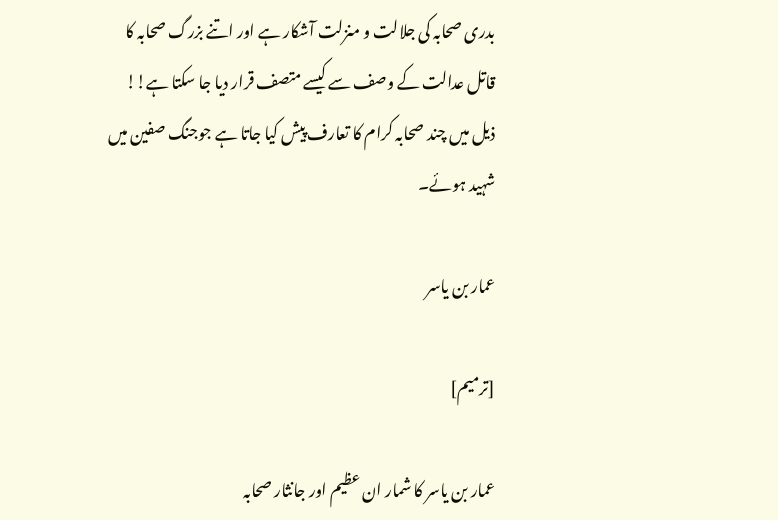بدری صحابہ کی جلالت و منزلت آشکار ہے اور اتنے بزرگ صحابہ کا قاتل عدالت کے وصف سے کیسے متصف قرار دیا جا سکتا ہے!! ذیل میں چند صحابہ کرام کا تعارف پیش کیا جاتا ہے جوجنگ صفین میں شہید ہوئے۔

عمار بن یاسر

[ترمیم]

عمار بن یاسر کا شمار ان عظیم اور جانثار صحابہ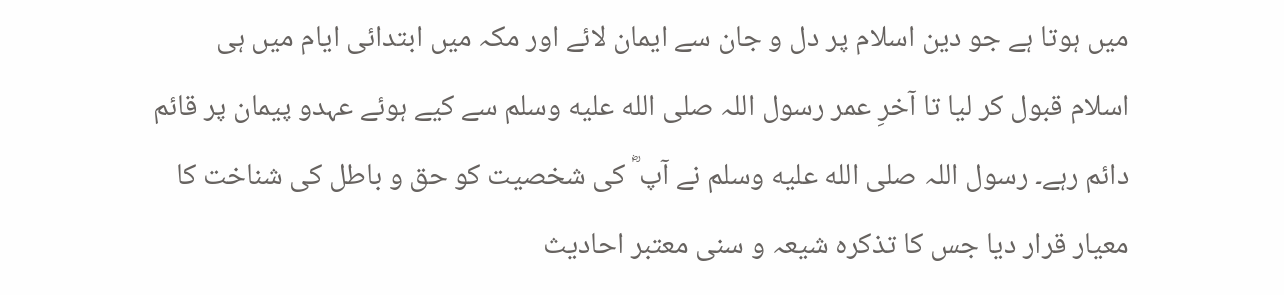میں ہوتا ہے جو دین اسلام پر دل و جان سے ایمان لائے اور مکہ میں ابتدائی ایام میں ہی اسلام قبول کر لیا تا آخرِ عمر رسول اللہ صلى الله عليه وسلم سے کیے ہوئے عہدو پیمان پر قائم دائم رہے۔ رسول اللہ صلى الله عليه وسلم نے آپ ؓ کی شخصیت کو حق و باطل کی شناخت کا معیار قرار دیا جس کا تذکرہ شیعہ و سنی معتبر احادیث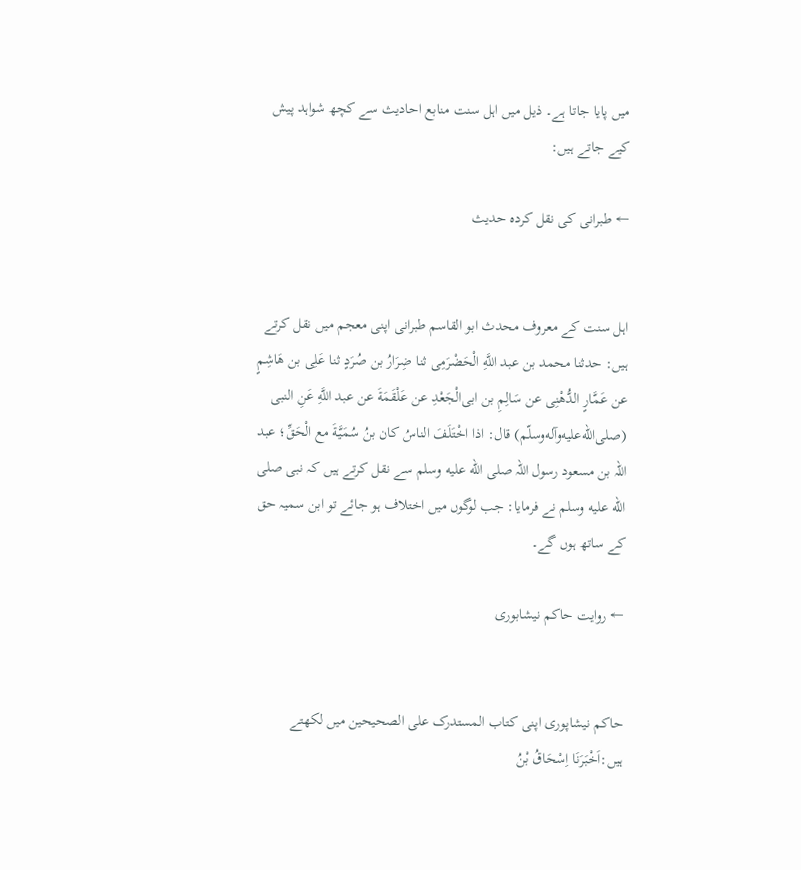میں پایا جاتا ہے۔ ذیل میں اہل سنت منابع احادیث سے کچھ شواہد پیش کیے جاتے ہیں:

← طبرانی کی نقل کردہ حدیث


اہل سنت کے معروف محدث ابو القاسم طبرانی اپنی معجم میں نقل کرتے ہیں: حدثنا محمد بن عبد اللَّهِ الْحَضْرَمِی ثنا ضِرَارُ بن صُرَدٍ ثنا عَلِی بن هَاشِمٍ عن عَمَّارٍ الدُّهْنِی عن سَالِمِ بن ابی‌الْجَعْدِ عن عَلْقَمَةَ عن عبد اللَّهِ عَنِ النبی (صلی‌الله‌علیه‌و‌آله‌وسلّم) قال: اذا اخْتَلَفَ الناسُ کان بنُ سُمَیَّةَ مع الْحَقِّ؛ عبد اللہ بن مسعود رسول اللہ صلى الله عليه وسلم سے نقل کرتے ہیں کہ نبی صلى الله عليه وسلم نے فرمایا: جب لوگوں میں اختلاف ہو جائے تو ابن سمیہ حق کے ساتھ ہوں گے۔

← روایت حاکم نیشابوری


حاکم نیشاپوری اپنی کتاب المستدرک علی الصحیحین میں لکھتے ہیں:اَخْبَرَنَا اِسْحَاقُ بْنُ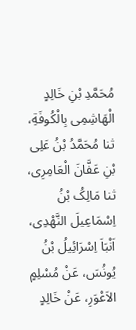مُحَمَّدِ بْنِ خَالِدٍ الْهَاشِمِی بِالْکُوفَةِ، ثنا مُحَمَّدُ بْنُ عَلِی بْنِ عَفَّانَ الْعَامِرِی، ثنا مَالِکُ بْنُ اِسْمَاعِیلَ النَّهْدِی، اَنْبَاَ اِسْرَائِیلُ بْنُ یُونُسَ، عَنْ مُسْلِمٍ الاَعْوَرِ، عَنْ خَالِدٍ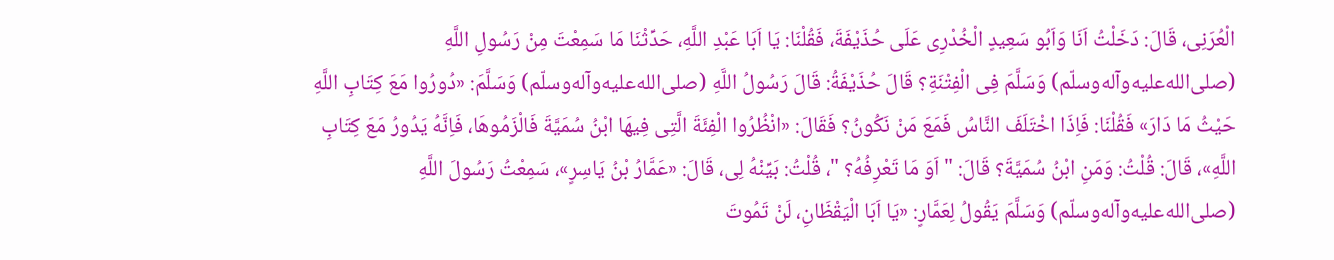الْعُرَنِی، قَالَ: دَخَلْتُ اَنَا وَاَبُو سَعِیدٍ الْخُدْرِی عَلَی حُذَیْفَةَ، فَقُلْنَا: یَا اَبَا عَبْدِ اللَّهِ، حَدِّثْنَا مَا سَمِعْتَ مِنْ رَسُولِ اللَّهِ (صلی‌الله‌علیه‌و‌آله‌وسلّم) وَسَلَّمَ فِی الْفِتْنَةِ؟ قَالَ حُذَیْفَةُ: قَالَ رَسُولُ اللَّهِ (صلی‌الله‌علیه‌و‌آله‌وسلّم) وَسَلَّمَ: «دُورُوا مَعَ کِتَابِ اللَّهِ حَیْثُ مَا دَارَ» فَقُلْنَا: فَاِذَا اخْتَلَفَ النَّاسُ فَمَعَ مَنْ نَکُونُ؟ فَقَالَ: «انْظُرُوا الْفِئَةَ الَّتِی فِیهَا ابْنُ سُمَیَّةَ فَالْزَمُوهَا، فَاِنَّهُ یَدُورُ مَعَ کِتَابِ اللَّهِ»، قَالَ: قُلْتُ: وَمَنِ ابْنُ سُمَیَّةَ؟ قَالَ: " اَوَ مَا تَعْرِفُهُ؟ "، قُلْتُ: بَیِّنْهُ لِی، قَالَ: «عَمَّارُ بْنُ یَاسِرٍ»، سَمِعْتُ رَسُولَ اللَّهِ (صلی‌الله‌علیه‌و‌آله‌وسلّم) وَسَلَّمَ یَقُولُ لِعَمَّارٍ: «یَا اَبَا الْیَقْظَانِ، لَنْ تَمُوتَ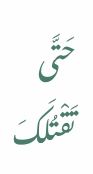حَتَّی تَقْتُلَکَ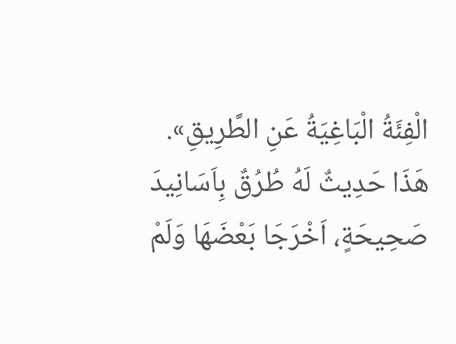الْفِئَةُ الْبَاغِیَةُ عَنِ الطَّرِیقِ». هَذَا حَدِیثٌ لَهُ طُرُقٌ بِاَسَانِیدَ صَحِیحَةٍ، اَخْرَجَا بَعْضَهَا وَلَمْ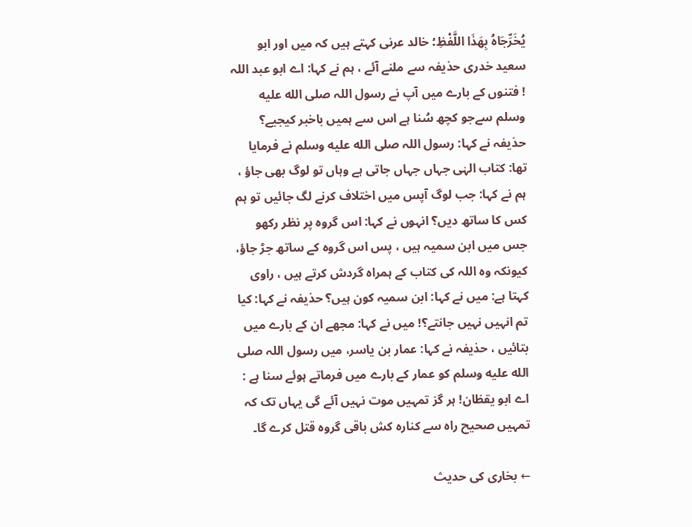یُخَرِّجَاهُ بِهَذَا اللَّفْظِ؛ خالد عرنی کہتے ہیں کہ میں اور ابو سعید خدری حذیفہ سے ملنے آئے ، ہم نے کہا: اے ابو عبد اللہ ! فتنوں کے بارے میں آپ نے رسول اللہ صلى الله عليه وسلم سےجو کچھ سُنا ہے اس سے ہمیں باخبر کیجیے؟ حذیفہ نے کہا: رسول اللہ صلى الله عليه وسلم نے فرمایا تھا: کتاب الہٰی جہاں جہاں جاتی ہے وہاں تو لوگ بھی جاؤ ، ہم نے کہا: جب لوگ آپس میں اختلاف کرنے لگ جائیں تو ہم کس کا ساتھ دیں؟ انہوں نے کہا: اس گروہ پر نظر رکھو جس میں ابن سمیہ ہیں ، پس اس گروہ کے ساتھ جڑ جاؤ، کیونکہ وہ اللہ کی کتاب کے ہمراہ گردش کرتے ہیں ، راوی کہتا ہے: میں نے کہا: ابن سمیہ کون ہیں؟ حذیفہ نے کہا: کیا تم انہیں نہیں جانتے؟! میں نے کہا: مجھے ان کے بارے میں بتائیں ، حذیفہ نے کہا: عمار بن یاسر، میں رسول اللہ صلى الله عليه وسلم کو عمار کے بارے میں فرماتے ہوئے سنا ہے : اے ابو یقظان! ہر گز تمہیں موت نہیں آئے گی یہاں تک کہ تمہیں صحیح راہ سے کنارہ کش باقی گروہ قتل کرے گا۔

← بخاری کی حدیث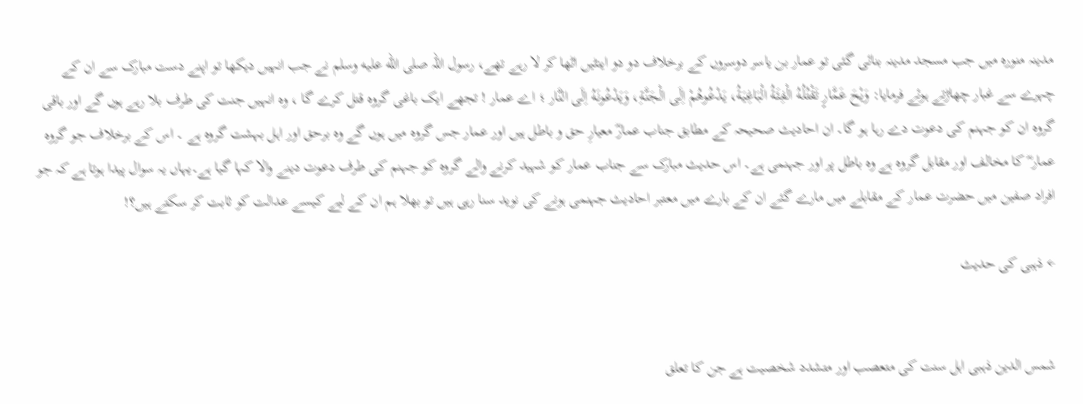مدینہ منورہ میں جب مسجد مدینہ بنائی گئی تو عمار بن یاسر دوسروں کے برخلاف دو دو اینٹیں اٹھا کر لا رہے تھے، رسول اللہ صلى الله عليه وسلم نے جب انہیں دیکھا تو اپنے دست مبارک سے ان کے چہرے سے غبار چھاڑتے ہوئے فرمایا: وَیْحَ عَمَّارٍ تَقْتُلُهُ الْفِئَةُ الْبَاغِیَةُ، یَدْعُوهُمْ اِلَی الْجَنَّةِ، وَیَدْعُونَهُ اِلَی النَّار ؛ اے عمار ! تجھے ایک باغی گروہ قتل کرے گا ، وہ انہیں جنت کی طرف بلا رہے ہوں گے اور باقی گروہ ان کو جہنم کی دعوت دے رہا ہو گا۔ ان احادیث صحیحہ کے مطابق جناب عمارؓ معیارِ حق و باطل ہیں اور عمار جس گروہ میں ہوں گے وہ برحق اور اہل بہشت گروہ ہے ۔ اس کے برخلاف جو گروہ عمار ؓ کا مخالف اور مقابل گروہ ہے وہ باطل پر اور جہنمی ہے۔ اس حدیث مبارک سے جناب عمار کو شہید کرنے والے گروہ کو جہنم کی طرف دعوت دینے والا کہا گیا ہے۔یہاں یہ سوال پیدا ہوتا ہے کہ جو افراد صفین میں حضرت عمار کے مقابلے میں مارے گئے ان کے بارے میں معتبر احادیث جہنمی ہونے کی نوید سنا رہی ہیں تو بھلا ہم ان کے لیے کیسے عدالت کو ثابت کر سکتے ہیں؟!

← ذہبی کی حدیث


شمس الدین ذہبی اہل سنت کی متعصب اور متشدد شخصیت ہے جن کا تعلق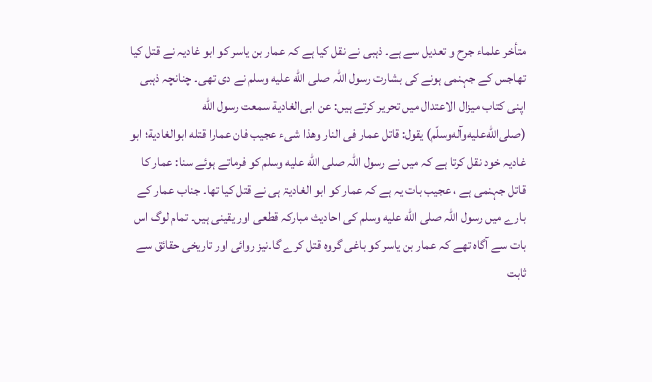متأخر علماء جرح و تعدیل سے ہے۔ ذہبی نے نقل کیا ہے کہ عمار بن یاسر کو ابو غادیہ نے قتل کیا تھاجس کے جہنمی ہونے کی بشارت رسول اللہ صلى الله عليه وسلم نے دی تھی۔ چنانچہ ذہبی اپنی کتاب میزال الاعتدال میں تحریر کرتے ہیں: عن ابی‌الغادیة سمعت رسول الله (صلی‌الله‌علیه‌و‌آله‌وسلّم) یقول: قاتل عمار فی النار وهذا شیء عجیب فان عمارا قتله ابوالغادیة؛ ابو غادیہ خود نقل کرتا ہے کہ میں نے رسول اللہ صلى الله عليه وسلم کو فرماتے ہوئے سنا: عمار کا قاتل جہنمی ہے ، عجیب بات یہ ہے کہ عمار کو ابو الغادیۃ ہی نے قتل کیا تھا۔ جناب عمار کے بارے میں رسول اللہ صلى الله عليه وسلم کی احادیث مبارکہ قطعی اور یقینی ہیں۔ تمام لوگ اس بات سے آگاہ تھے کہ عمار بن یاسر کو باغی گروہ قتل کرے گا۔نیز روائی اور تاریخی حقائق سے ثابت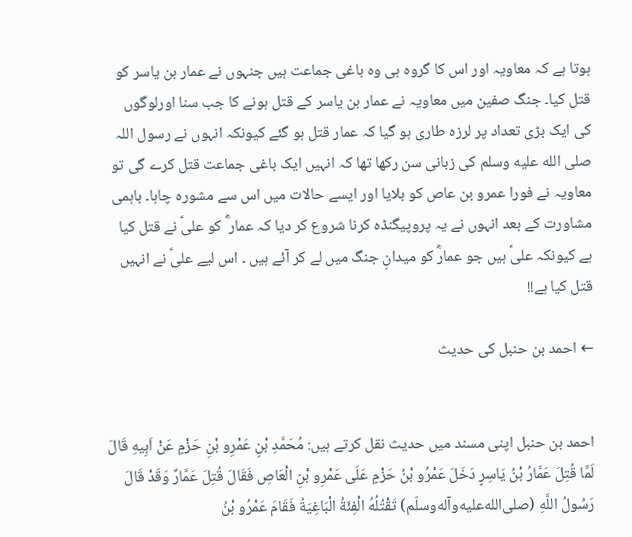ہوتا ہے کہ معاویہ اور اس کا گروہ ہی وہ باغی جماعت ہیں جنہوں نے عمار بن یاسر کو قتل کیا۔ جنگ صفین میں معاویہ نے عمار بن یاسر کے قتل ہونے کا جب سنا اورلوگوں کی ایک بڑی تعداد پر لرزہ طاری ہو گیا کہ عمار قتل ہو گئے کیونکہ انہوں نے رسول اللہ صلى الله عليه وسلم کی زبانی سن رکھا تھا کہ انہیں ایک باغی جماعت قتل کرے گی تو معاویہ نے فورا عمرو بن عاص کو بلایا اور ایسے حالات میں اس سے مشورہ چاہا۔ باہمی مشاورت کے بعد انہوں نے یہ پروپیگنڈہ کرنا شروع کر دیا کہ عمار ؓ کو علیؑ نے قتل کیا ہے کیونکہ علیؑ ہیں جو عمارؓ کو میدانِ جنگ میں لے کر آئے ہیں ۔ اس لیے علیؑ نے انہیں قتل کیا ہے!!

← احمد بن حنبل کی حدیث


احمد بن حنبل اپنی مسند میں حدیث نقل کرتے ہیں: مُحَمَّدِ بْنِ عَمْرِو بْنِ حَزْمٍ عَنْ اَبِیهِ قَالَ لَمَّا قُتِلَ عَمَّارُ بْنُ یَاسِرٍ دَخَلَ عَمْرُو بْنُ حَزْمٍ عَلَی عَمْرِو بْنِ الْعَاصِ فَقَالَ قُتِلَ عَمَّارٌ وَقَدْ قَالَ رَسُولُ اللَّهِ (صلی‌الله‌علیه‌و‌آله‌وسلّم) تَقْتُلُهُ الْفِئَةُ الْبَاغِیَةُ فَقَامَ عَمْرُو بْنُ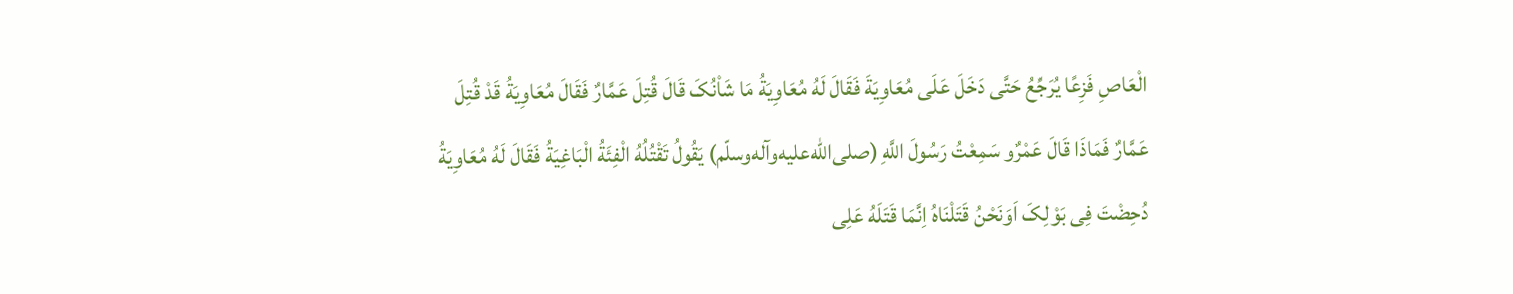الْعَاصِ فَزِعًا یُرَجِّعُ حَتَّی دَخَلَ عَلَی مُعَاوِیَةَ فَقَالَ لَهُ مُعَاوِیَةُ مَا شَاْنُکَ قَالَ قُتِلَ عَمَّارٌ فَقَالَ مُعَاوِیَةُ قَدْ قُتِلَ عَمَّارٌ فَمَاذَا قَالَ عَمْرٌو سَمِعْتُ رَسُولَ اللَّهِ (صلی‌الله‌علیه‌و‌آله‌وسلّم) یَقُولُ تَقْتُلُهُ الْفِئَةُ الْبَاغِیَةُ فَقَالَ لَهُ مُعَاوِیَةُ دُحِضْتَ فِی بَوْلِکَ اَوَنَحْنُ قَتَلْنَاهُ اِنَّمَا قَتَلَهُ عَلِی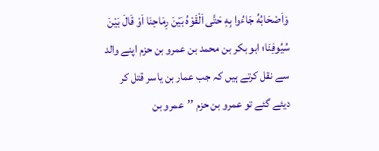وَاَصْحَابُهُ جَاءُوا بِهِ حَتَّی اَلْقَوْهُ بَیْنَ رِمَاحِنَا اَوْ قَالَ بَیْنَ سُیُوفِنَا؛ ابو بکر بن محمد بن عمرو بن حزم اپنے والد سے نقل کرتے ہیں کہ جب عمار بن یاسر قتل کر دیئے گئے تو عمرو بن حزم ’’عمرو بن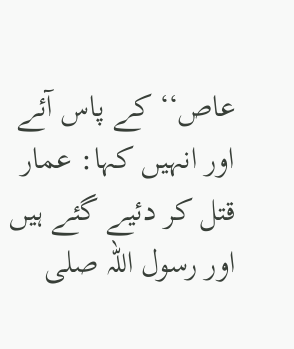عاص‘‘ کے پاس آئے اور انہیں کہا: عمار قتل کر دئیے گئے ہیں اور رسول اللہ صلى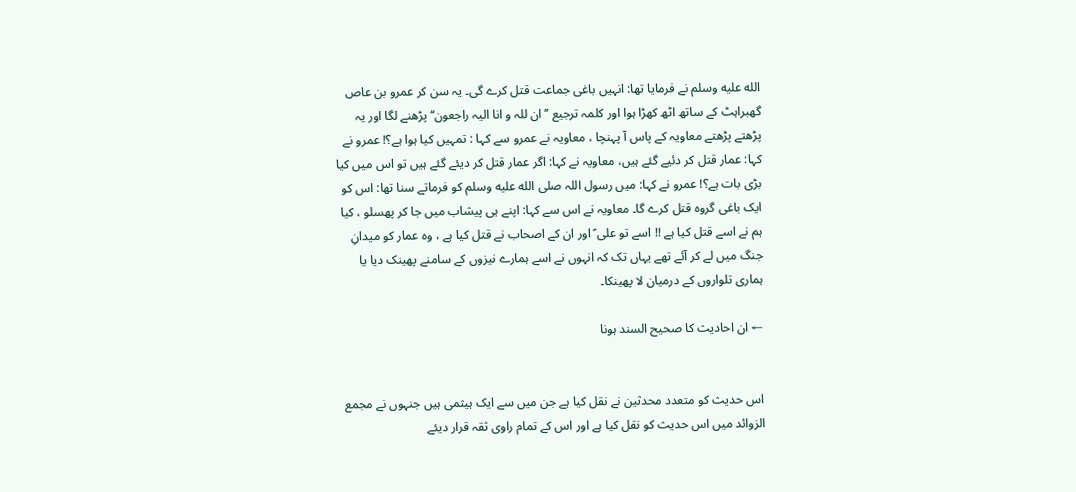الله عليه وسلم نے فرمایا تھا: انہیں باغی جماعت قتل کرے گی۔ یہ سن کر عمرو بن عاص گھبراہٹ کے ساتھ اٹھ کھڑا ہوا اور کلمہ ترجیع ’’ ان للہ و انا الیہ راجعون‘‘ پڑھنے لگا اور یہ پڑھتے پڑھتے معاویہ کے پاس آ پہنچا ، معاویہ نے عمرو سے کہا : تمہیں کیا ہوا ہے؟! عمرو نے کہا: عمار قتل کر دئیے گئے ہیں، معاویہ نے کہا: اگر عمار قتل کر دیئے گئے ہیں تو اس میں کیا بڑی بات ہے؟! عمرو نے کہا: میں رسول اللہ صلى الله عليه وسلم کو فرماتے سنا تھا: اس کو ایک باغی گروہ قتل کرے گا۔ معاویہ نے اس سے کہا: اپنے ہی پیشاب میں جا کر پھسلو ، کیا ہم نے اسے قتل کیا ہے !! اسے تو علی ؑ اور ان کے اصحاب نے قتل کیا ہے ، وہ عمار کو میدانِ جنگ میں لے کر آئے تھے یہاں تک کہ انہوں نے اسے ہمارے نیزوں کے سامنے پھینک دیا یا ہماری تلواروں کے درمیان لا پھینکا۔

← ان احادیث کا صحیح السند ہونا


اس حدیث کو متعدد محدثین نے نقل کیا ہے جن میں سے ایک ہیثمی ہیں جنہوں نے مجمع الزوائد میں اس حدیث کو نقل کیا ہے اور اس کے تمام راوی ثقہ قرار دیئے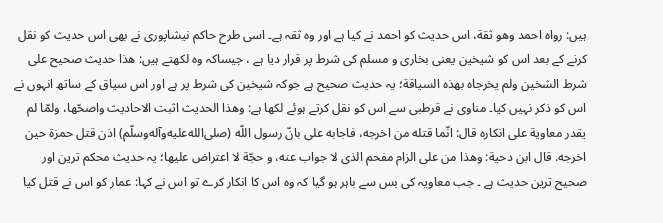ہیں: رواه احمد وهو ثقة، اس حدیث کو احمد نے کیا ہے اور وہ ثقہ ہے۔ اسی طرح حاکم نیشاپوری نے بھی اس حدیث کو نقل کرنے کے بعد اس کو شیخین یعنی بخاری و مسلم کی شرط پر قرار دیا ہے ، جیساکہ وہ لکھتے ہیں: هذا حدیث صحیح علی شرط الشخین ولم یخرجاه بهذه السیاقة؛ یہ حدیث صحیح ہے جوکہ شیخین کی شرط پر ہے اور اس سیاق کے ساتھ انہوں نے اس کو ذکر نہیں کیا۔ مناوی نے قرطبی سے اس کو نقل کرتے ہوئے لکھا ہے: وهذا الحدیث اثبت الاحادیث واصحّها، ولمّا لم یقدر معاویة علی انکاره قال: انّما قتله من اخرجه، فاجابه علی بانّ رسول اللّه (صلی‌الله‌علیه‌و‌آله‌وسلّم) اذن قتل حمزة حین اخرجه. قال ابن دحیة: وهذا من علی الزام مفحم الذی لا جواب عنه، و حجّة لا اعتراض علیها؛ یہ حدیث محکم ترین اور صحیح ترین حدیث ہے ۔ جب معاویہ کی بس سے باہر ہو گیا کہ وہ اس کا انکار کرے تو اس نے کہا: عمار کو اس نے قتل کیا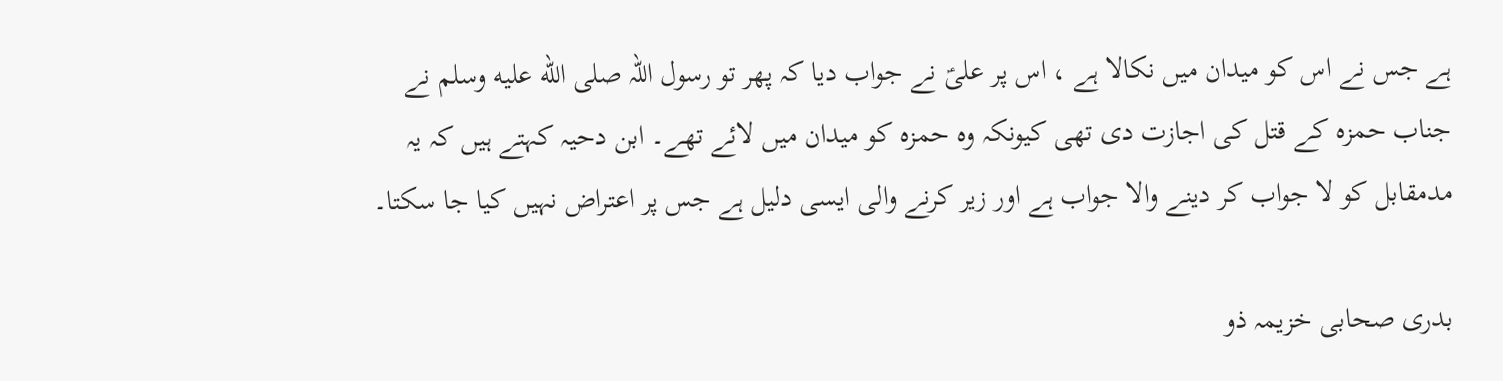ہے جس نے اس کو میدان میں نکالا ہے ، اس پر علیؑ نے جواب دیا کہ پھر تو رسول اللہ صلى الله عليه وسلم نے جناب حمزہ کے قتل کی اجازت دی تھی کیونکہ وہ حمزہ کو میدان میں لائے تھے۔ ابن دحیہ کہتے ہیں کہ یہ مدمقابل کو لا جواب کر دینے والا جواب ہے اور زیر کرنے والی ایسی دلیل ہے جس پر اعتراض نہیں کیا جا سکتا۔

بدری صحابی خزیمہ ذو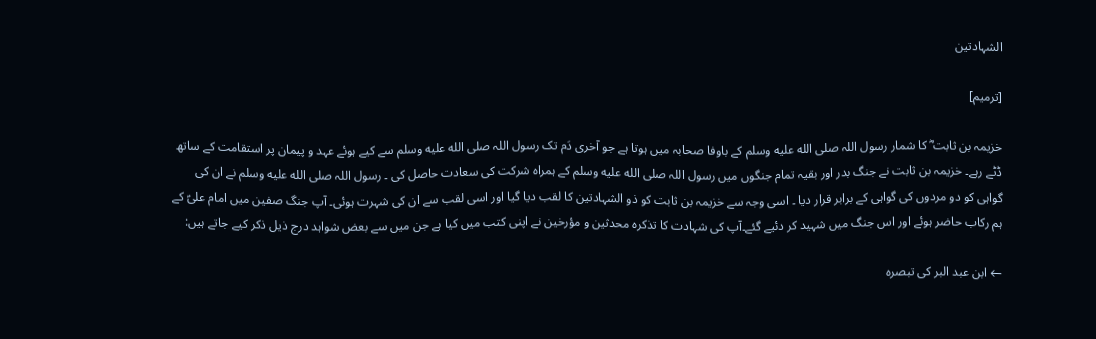الشہادتین

[ترمیم]

خزیمہ بن ثابت ؓ کا شمار رسول اللہ صلى الله عليه وسلم کے باوفا صحابہ میں ہوتا ہے جو آخری دَم تک رسول اللہ صلى الله عليه وسلم سے کیے ہوئے عہد و پیمان پر استقامت کے ساتھ ڈٹے رہے۔ خزیمہ بن ثابت نے جنگ بدر اور بقیہ تمام جنگوں میں رسول اللہ صلى الله عليه وسلم کے ہمراہ شرکت کی سعادت حاصل کی ۔ رسول اللہ صلى الله عليه وسلم نے ان کی گواہی کو دو مردوں کی گواہی کے برابر قرار دیا ۔ اسی وجہ سے خزیمہ بن ثابت کو ذو الشہادتین کا لقب دیا گیا اور اسی لقب سے ان کی شہرت ہوئی۔ آپ جنگ صفین میں امام علیؑ کے ہم رکاب حاضر ہوئے اور اس جنگ میں شہید کر دئیے گئے۔آپ کی شہادت کا تذکرہ محدثین و مؤرخین نے اپنی کتب میں کیا ہے جن میں سے بعض شواہد درج ذیل ذکر کیے جاتے ہیں:

← ابن عبد البر کی تبصرہ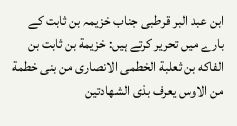ابن عبد البر قرطبی جناب خزیمہ بن ثابت کے بارے میں تحریر کرتے ہیں: خزیمة بن ثابت بن الفاکه بن ثعلبة الخطمی الانصاری من بنی خطمة من الاوس یعرف بذی الشهادتین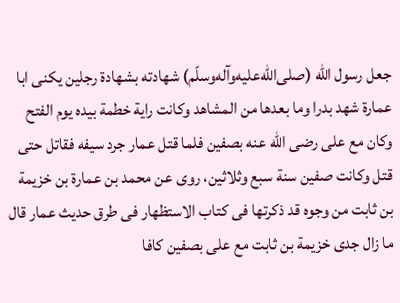جعل رسول الله (صلی‌الله‌علیه‌و‌آله‌وسلّم) شهادته بشهادة رجلین یکنی ابا عمارة شهد بدرا وما بعدها من المشاهد وکانت رایة خطمة بیده یوم الفتح وکان مع علی رضی الله عنه بصفین فلما قتل عمار جرد سیفه فقاتل حتی قتل وکانت صفین سنة سبع وثلاثین، روی عن محمد بن عمارة بن خزیمة بن ثابت من وجوه قد ذکرتها فی کتاب الاستظهار فی طرق حدیث عمار قال ما زال جدی خزیمة بن ثابت مع علی بصفین کافا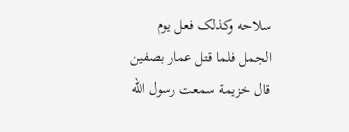سلاحه وکذلک فعل یوم الجمل فلما قتل عمار بصفین قال خزیمة سمعت رسول الله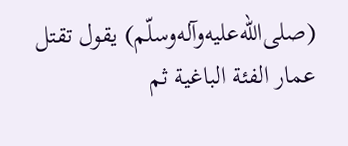(صلی‌الله‌علیه‌و‌آله‌وسلّم) یقول تقتل عمار الفئة الباغیة ثم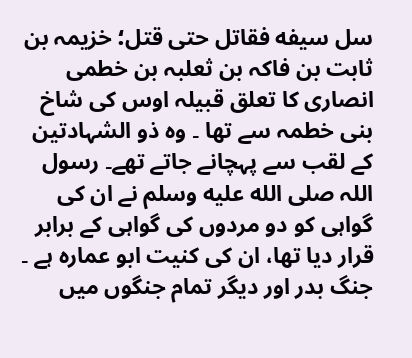سل سیفه فقاتل حتی قتل؛ خزیمہ بن ثابت بن فاکہ بن ثعلبہ بن خطمی انصاری کا تعلق قبیلہ اوس کی شاخ بنی خطمہ سے تھا ۔ وہ ذو الشہادتین کے لقب سے پہچانے جاتے تھے۔ رسول اللہ صلى الله عليه وسلم نے ان کی گواہی کو دو مردوں کی گواہی کے برابر قرار دیا تھا، ان کی کنیت ابو عمارہ ہے ۔ جنگ بدر اور دیگر تمام جنگوں میں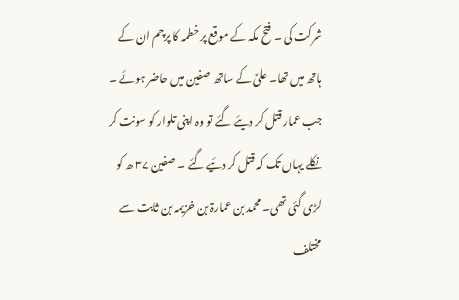شرکت کی ۔ فتح مکہ کے موقع پر خطمہ کا پرچم ان کے ہاتھ میں تھا۔ علیؑ کے ساتھ صفین میں حاضر ہوئے ۔ جب عمار قتل کر دیئے گئے تو وہ اپنی تلوار کو سونت کر نکلے یہاں تک کہ قتل کر دئیے گئے ۔ صفین ۳۷ ھ کو لڑی گئی تھی۔ محمد بن عمارۃ بن خزیمہ بن ثابت سے مختلف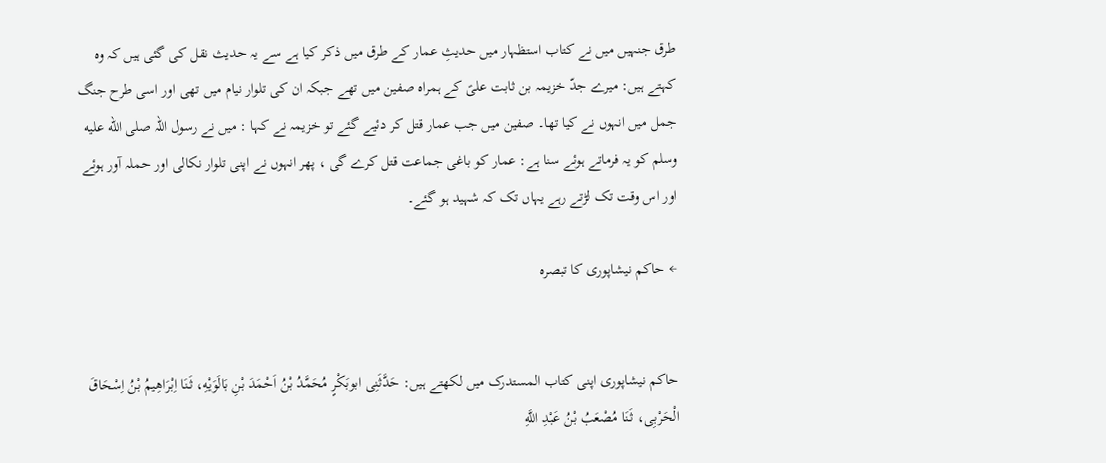طرق جنہیں میں نے کتاب استظہار میں حدیثِ عمار کے طرق میں ذکر کیا ہے سے یہ حدیث نقل کی گئی ہیں کہ وہ کہتے ہیں: میرے جدّ خزیمہ بن ثابت علیؑ کے ہمراہ صفین میں تھے جبکہ ان کی تلوار نیام میں تھی اور اسی طرح جنگ جمل میں انہوں نے کیا تھا۔ صفین میں جب عمار قتل کر دئیے گئے تو خزیمہ نے کہا : میں نے رسول اللہ صلى الله عليه وسلم کو یہ فرماتے ہوئے سنا ہے: عمار کو باغی جماعت قتل کرے گی ، پھر انہوں نے اپنی تلوار نکالی اور حملہ آور ہوئے اور اس وقت تک لڑتے رہے یہاں تک کہ شہید ہو گئے۔

← حاکم نیشاپوری کا تبصرہ


حاکم نیشاپوری اپنی کتاب المستدرک میں لکھتے ہیں: حَدَّثَنِی ابوبَکْرٍ مُحَمَّدُ بْنُ اَحْمَدَ بْنِ بَالَوَیْهِ، ثَنَا اِبْرَاهِیمُ بْنُ اِسْحَاقَ الْحَرْبِی، ثَنَا مُصْعَبُ بْنُ عَبْدِ اللَّهِ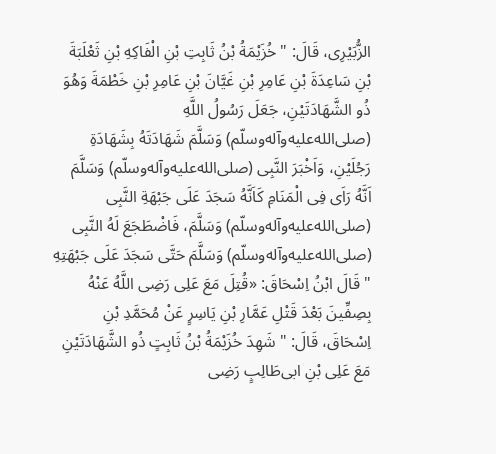الزُّبَیْرِی، قَالَ: " خُزَیْمَةُ بْنُ ثَابِتِ بْنِ الْفَاکِهِ بْنِ ثَعْلَبَةَ بْنِ سَاعِدَةَ بْنِ عَامِرِ بْنِ غَیَّانَ بْنِ عَامِرِ بْنِ خَطْمَةَ وَهُوَ ذُو الشَّهَادَتَیْنِ، جَعَلَ رَسُولُ اللَّهِ (صلی‌الله‌علیه‌و‌آله‌وسلّم) وَسَلَّمَ شَهَادَتَهُ بِشَهَادَةِ رَجُلَیْنِ، وَاَخْبَرَ النَّبِی (صلی‌الله‌علیه‌و‌آله‌وسلّم) وَسَلَّمَ اَنَّهُ رَاَی فِی الْمَنَامِ کَاَنَّهُ سَجَدَ عَلَی جَبْهَةِ النَّبِی (صلی‌الله‌علیه‌و‌آله‌وسلّم) وَسَلَّمَ، فَاضْطَجَعَ لَهُ النَّبِی (صلی‌الله‌علیه‌و‌آله‌وسلّم) وَسَلَّمَ حَتَّی سَجَدَ عَلَی جَبْهَتِهِ " قَالَ ابْنُ اِسْحَاقَ: «قُتِلَ مَعَ عَلِی رَضِی اللَّهُ عَنْهُ بِصِفِّینَ بَعْدَ قَتْلِ عَمَّارِ بْنِ یَاسِرٍ عَنْ مُحَمَّدِ بْنِ اِسْحَاقَ، قَالَ: " شَهِدَ خُزَیْمَةُ بْنُ ثَابِتٍ ذُو الشَّهَادَتَیْنِ مَعَ عَلِی بْنِ ابی‌طَالِبٍ رَضِی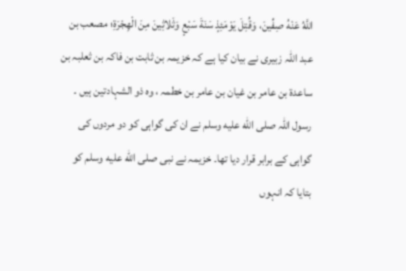اللَّهُ عَنْهُ صِفِّینَ، وَقُتِلَ یَوْمَئِذٍ سَنَةَ سَبْعٍ وَثَلاثِینَ مِنَ الْهِجْرَةِ؛ مصعب بن عبد اللہ زبیری نے بیان کیا ہے کہ خزیمہ بن ثابت بن فاکہ بن ثعلبہ بن ساعدۃ بن عامر بن غیان بن عامر بن خطمہ ، وہ ذو الشہادتین ہیں ۔ رسول اللہ صلى الله عليه وسلم نے ان کی گواہی کو دو مردوں کی گواہی کے برابر قرار دیا تھا۔ خزیمہ نے نبی صلى الله عليه وسلم کو بتایا کہ انہوں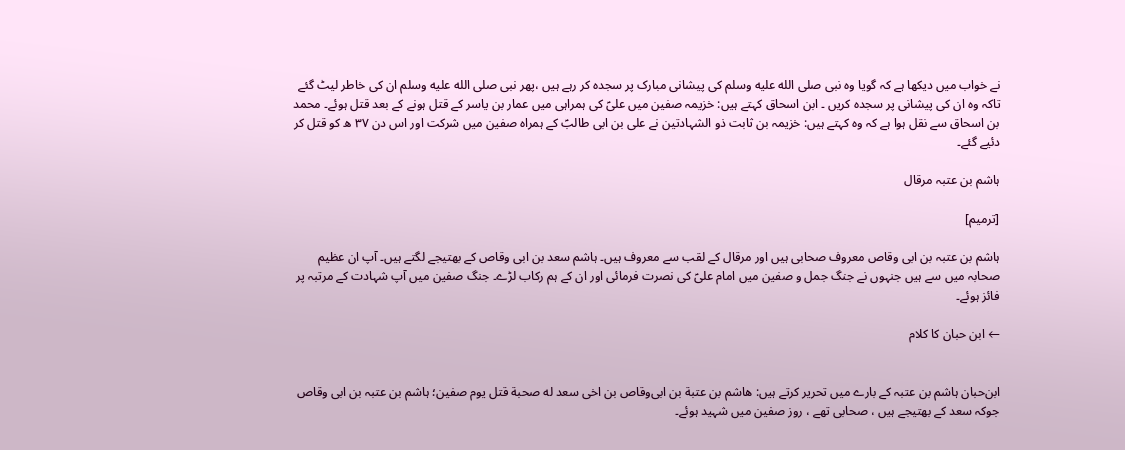نے خواب میں دیکھا ہے کہ گویا وہ نبی صلى الله عليه وسلم کی پیشانی مبارک پر سجدہ کر رہے ہیں ،پھر نبی صلى الله عليه وسلم ان کی خاطر لیٹ گئے تاکہ وہ ان کی پیشانی پر سجدہ کریں ۔ ابن اسحاق کہتے ہیں: خزیمہ صفین میں علیؑ کی ہمراہی میں عمار بن یاسر کے قتل ہونے کے بعد قتل ہوئے۔ محمد بن اسحاق سے نقل ہوا ہے کہ وہ کہتے ہیں: خزیمہ بن ثابت ذو الشہادتین نے علی بن ابی طالبؑ کے ہمراہ صفین میں شرکت اور اس دن ۳۷ ھ کو قتل کر دئیے گئے۔

ہاشم بن عتبہ مرقال

[ترمیم]

ہاشم بن عتبہ بن ابی‌ وقاص معروف صحابی ہیں اور مرقال کے لقب سے معروف ہیں۔ ہاشم سعد بن ابی وقاص کے بھتیجے لگتے ہیں۔ آپ ان عظیم صحابہ میں سے ہیں جنہوں نے جنگ جمل و صفین میں امام علیؑ کی نصرت فرمائی اور ان کے ہم رکاب لڑے۔ جنگ صفین میں آپ شہادت کے مرتبہ پر فائز ہوئے۔

← ابن حبان کا کلام


ابن‌حبان ہاشم بن عتبہ کے بارے میں تحریر کرتے ہیں: هاشم بن عتبة بن ابی‌وقاص بن اخی سعد له صحبة قتل یوم صفین؛ ہاشم بن عتبہ بن ابی وقاص جوکہ سعد کے بھتیجے ہیں ، صحابی تھے ، روز صفین میں شہید ہوئے۔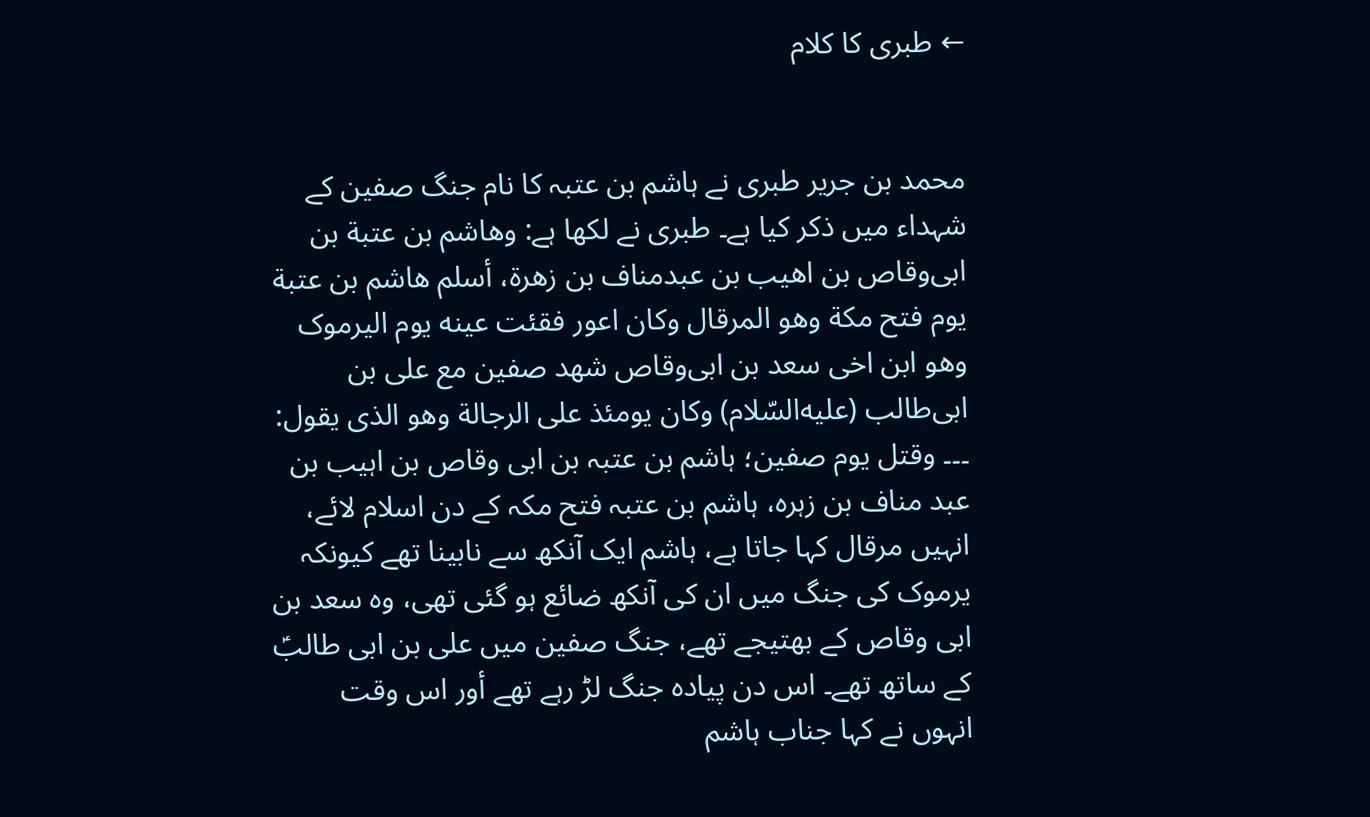← طبری کا کلام


محمد بن جریر طبری نے ہاشم بن عتبہ کا نام جنگ صفین کے شہداء میں ذکر کیا ہے۔ طبری نے لکھا ہے: وهاشم بن عتبة بن ابی‌وقاص بن اهیب بن عبدمناف بن زهرة، أسلم‌ هاشم بن عتبة یوم فتح مکة وهو المرقال وکان اعور فقئت عینه یوم الیرموک وهو ابن اخی سعد بن ابی‌وقاص شهد صفین مع علی بن ابی‌طالب (علیه‌السّلام) وکان یومئذ علی الرجالة وهو الذی یقول: ۔۔۔ وقتل یوم صفین؛ ہاشم بن عتبہ بن ابی وقاص بن اہیب بن عبد مناف بن زہرہ، ہاشم بن عتبہ فتح مکہ کے دن اسلام لائے، انہیں مرقال کہا جاتا ہے، ہاشم ایک آنکھ سے نابینا تھے کیونکہ یرموک کی جنگ میں ان کی آنکھ ضائع ہو گئی تھی، وہ سعد بن ابی وقاص کے بھتیجے تھے، جنگ صفین میں علی بن ابی طالبؑ کے ساتھ تھے۔ اس دن پیادہ جنگ لڑ رہے تھے أور اس وقت انہوں نے کہا جناب ہاشم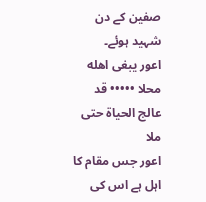صفین کے دن شہید ہوئے۔
اعور یبغی اهله محلا ••••• قد عالج الحیاة حتی ملا
اعور جس مقام کا اہل ہے اس کی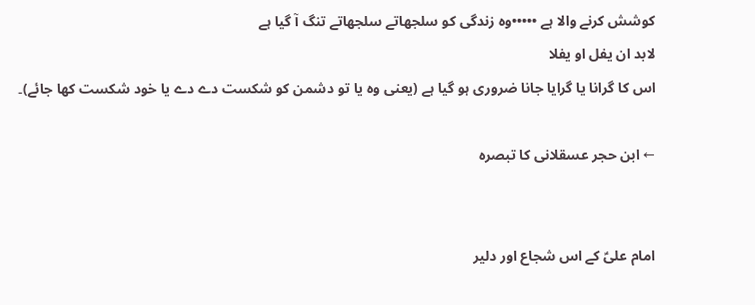کوشش کرنے والا ہے •••••وہ زندگی کو سلجھاتے سلجھاتے تنگ آ گیا ہے
لابد ان یفل او یفلا
اس کا گرانا یا گرایا جانا ضروری ہو گیا ہے (یعنی وہ یا تو دشمن کو شکست دے دے یا خود شکست کھا جائے)۔

← ابن حجر عسقلانی کا تبصرہ


امام علیؑ کے اس شجاع اور دلیر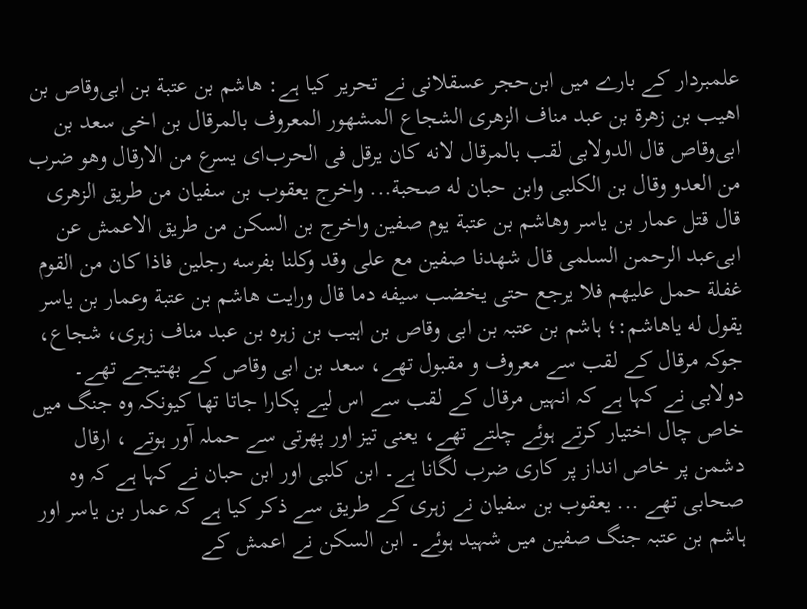علمبردار کے بارے میں ابن‌حجر عسقلانی نے تحریر کیا ہے: هاشم بن عتبة بن ابی‌وقاص بن اهیب بن زهرة بن عبد مناف الزهری الشجاع المشهور المعروف بالمرقال بن اخی سعد بن ابی‌وقاص قال الدولابی لقب بالمرقال لانه کان یرقل فی الحرب‌ای یسرع من الارقال وهو ضرب من العدو وقال بن الکلبی وابن حبان له صحبة... واخرج یعقوب بن سفیان من طریق الزهری قال قتل عمار بن یاسر وهاشم بن عتبة یوم صفین واخرج بن السکن من طریق الاعمش عن ابی‌عبد الرحمن السلمی قال شهدنا صفین مع علی وقد وکلنا بفرسه رجلین فاذا کان من القوم غفلة حمل علیهم فلا یرجع حتی یخضب سیفه دما قال ورایت‌ هاشم بن عتبة وعمار بن یاسر یقول له یا‌هاشم:؛ ہاشم بن عتبہ بن ابی وقاص بن اہیب بن زہرہ بن عبد مناف زہری، شجاع، جوکہ مرقال کے لقب سے معروف و مقبول تھے، سعد بن ابی وقاص کے بھتیجے تھے۔ دولابی نے کہا ہے کہ انہیں مرقال کے لقب سے اس لیے پکارا جاتا تھا کیونکہ وہ جنگ میں خاص چال اختیار کرتے ہوئے چلتے تھے، یعنی تیز اور پھرتی سے حملہ آور ہوتے ، ارقال دشمن پر خاص انداز پر کاری ضرب لگانا ہے۔ ابن کلبی اور ابن حبان نے کہا ہے کہ وہ صحابی تھے ... یعقوب بن سفیان نے زہری کے طریق سے ذکر کیا ہے کہ عمار بن یاسر اور ہاشم بن عتبہ جنگ صفین میں شہید ہوئے۔ ابن السکن نے اعمش کے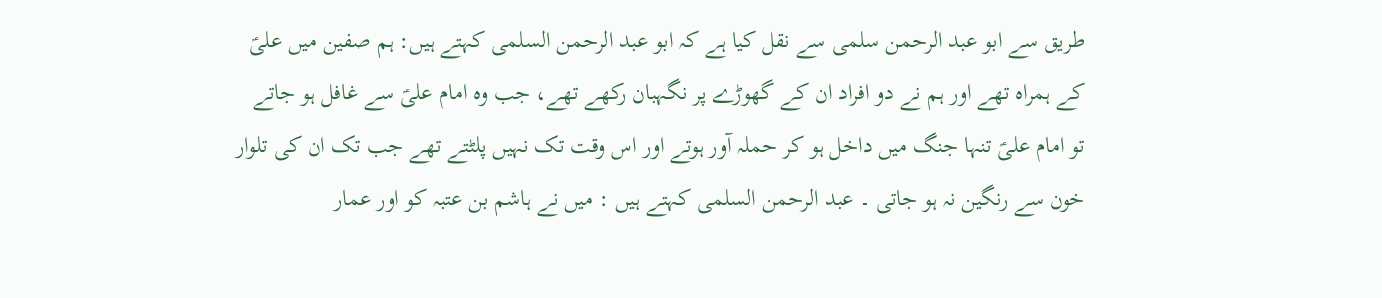طریق سے ابو عبد الرحمن سلمی سے نقل کیا ہے کہ ابو عبد الرحمن السلمی کہتے ہیں: ہم صفین میں علیؑ کے ہمراہ تھے اور ہم نے دو افراد ان کے گھوڑے پر نگہبان رکھے تھے، جب وہ امام علیؑ سے غافل ہو جاتے تو امام علیؑ تنہا جنگ میں داخل ہو کر حملہ آور ہوتے اور اس وقت تک نہیں پلٹتے تھے جب تک ان کی تلوار خون سے رنگین نہ ہو جاتی ۔ عبد الرحمن السلمی کہتے ہیں : میں نے ہاشم بن عتبہ کو اور عمار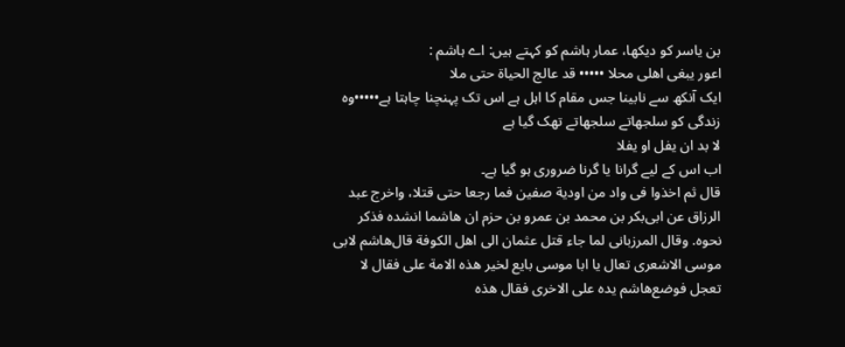بن یاسر کو دیکھا، عمار ہاشم کو کہتے ہیں: اے ہاشم :
اعور یبغی اهلی محلا ••••• قد عالج الحیاة حتی ملا
ایک آنکھ سے نابینا جس مقام کا اہل ہے اس تک پہنچنا چاہتا ہے•••••وہ زندگی کو سلجھاتے سلجھاتے تھک گیا ہے
لا بد ان یفل او یفلا
اب اس کے لیے گرانا یا گرنا ضروری ہو گیا ہے۔
قال ثم اخذوا فی واد من اودیة صفین فما رجعا حتی قتلا، واخرج عبد الرزاق عن ابی‌بکر بن محمد بن عمرو بن حزم ان‌ هاشما انشده فذکر نحوه. وقال المرزبانی لما جاء قتل عثمان الی اهل الکوفة قال‌هاشم لابی موسی الاشعری تعال یا ابا موسی بایع لخیر هذه الامة علی فقال لا تعجل فوضع‌هاشم یده علی الاخری فقال هذه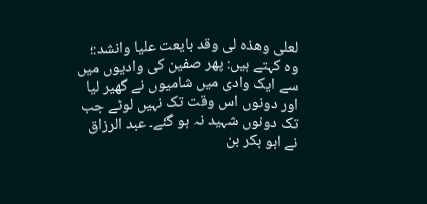لعلی وهذه لی وقد بایعت علیا وانشد:؛ وہ کہتے ہیں: پھر صفین کی وادیوں میں سے ایک وادی میں شامیوں نے گھیر لیا اور دونوں اس وقت تک نہیں لوٹے جب تک دونوں شہید نہ ہو گئے۔ عبد الرزاق نے ابو بکر بن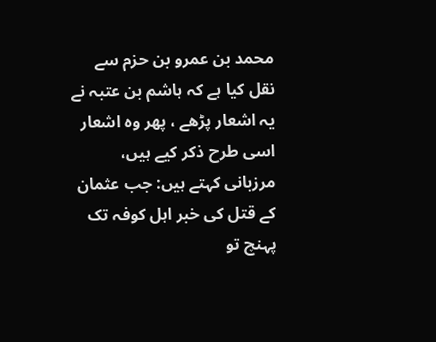محمد بن عمرو بن حزم سے نقل کیا ہے کہ ہاشم بن عتبہ نے یہ اشعار پڑھے ، پھر وہ اشعار اسی طرح ذکر کیے ہیں، مرزبانی کہتے ہیں: جب عثمان کے قتل کی خبر اہل کوفہ تک پہنچ تو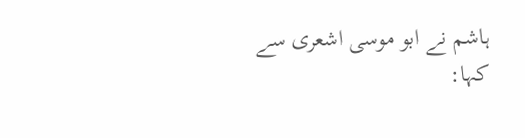ہاشم نے ابو موسی اشعری سے کہا: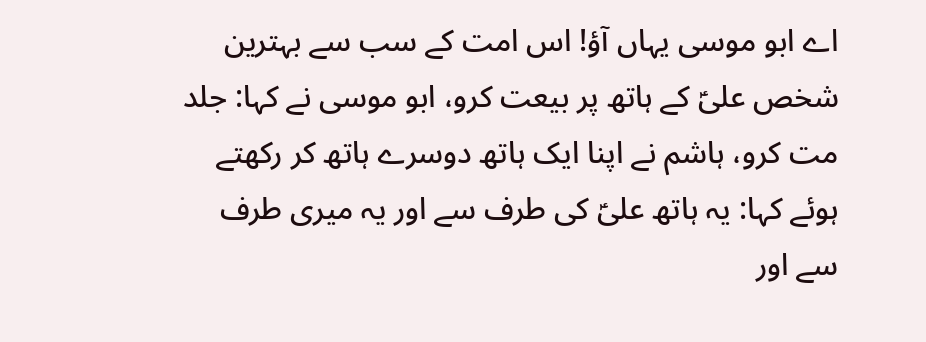اے ابو موسی یہاں آؤ! اس امت کے سب سے بہترین شخص علیؑ کے ہاتھ پر بیعت کرو، ابو موسی نے کہا: جلد مت کرو، ہاشم نے اپنا ایک ہاتھ دوسرے ہاتھ کر رکھتے ہوئے کہا: یہ ہاتھ علیؑ کی طرف سے اور یہ میری طرف سے اور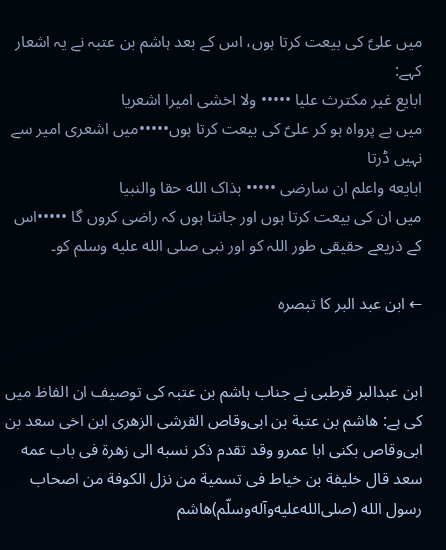میں علیؑ کی بیعت کرتا ہوں، اس کے بعد ہاشم بن عتبہ نے یہ اشعار کہے:
ابایع غیر مکترث علیا ••••• ولا اخشی امیرا اشعریا
میں بے پرواہ ہو کر علیؑ کی بیعت کرتا ہوں•••••میں اشعری امیر سے نہیں ڈرتا
ابایعه واعلم ان سارضی ••••• بذاک الله حقا والنبیا
میں ان کی بیعت کرتا ہوں اور جانتا ہوں کہ راضی کروں گا •••••اس کے ذریعے حقیقی طور اللہ کو اور نبی صلى الله عليه وسلم کو۔

← ابن عبد البر کا تبصرہ


ابن عبدالبر قرطبی نے جناب ہاشم بن عتبہ کی توصیف ان الفاظ میں کی ہے: هاشم بن عتبة بن ابی‌وقاص القرشی الزهری ابن اخی سعد بن ابی‌وقاص بکنی ابا عمرو وقد تقدم ذکر نسبه الی زهرة فی باب عمه سعد قال خلیفة بن خیاط فی تسمیة من نزل الکوفة من اصحاب رسول الله (صلی‌الله‌علیه‌و‌آله‌وسلّم)هاشم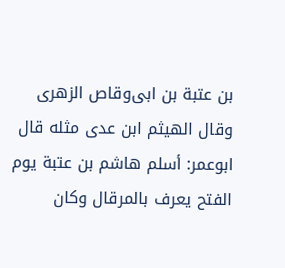بن عتبة بن ابی‌وقاص الزهری وقال الهیثم ابن عدی مثله قال ابوعمر: أسلم‌ هاشم بن عتبة یوم الفتح یعرف بالمرقال وکان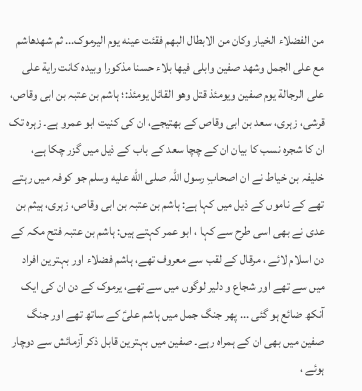من الفضلاء الخیار وکان من الابطال البهم فقئت عینه یوم الیرموک... ثم شهد‌هاشم مع علی الجمل وشهد صفین وابلی فیها بلاء حسنا مذکورا وبیده کانت رایة علی علی الرجالة یوم صفین ویومئذ قتل وهو القائل یومئذ:؛ ہاشم بن عتبہ بن ابی وقاص، قرشی، زہری، سعد بن ابی وقاص کے بھتیجے، ان کی کنیت ابو عمرو ہے۔ زہرہ تک ان کا شجرہ نسب کا بیان ان کے چچا سعد کے باب کے ذیل میں گزر چکا ہے، خلیفہ بن خیاط نے ان اصحابِ رسول اللہ صلى الله عليه وسلم جو کوفہ میں رہتے تھے کے ناموں کے ذیل میں کہا ہے: ہاشم بن عتبہ بن ابی وقاص، زہری، ہیثم بن عدی نے بھی اسی طرح سے کہا ، ابو عمر کہتے ہیں: ہاشم بن عتبہ فتح مکہ کے دن اسلام لائے ، مرقال کے لقب سے معروف تھے، ہاشم فضلاء اور بہترین افراد میں سے تھے اور شجاع و دلیر لوگوں میں سے تھے، یرموک کے دن ان کی ایک آنکھ ضائع ہو گئی ... پھر جنگ جمل میں ہاشم علیؑ کے ساتھ تھے اور جنگ صفین میں بھی ان کے ہمراہ رہے۔ صفین میں بہترین قابل ذکر آزمائش سے دوچار ہوئے ،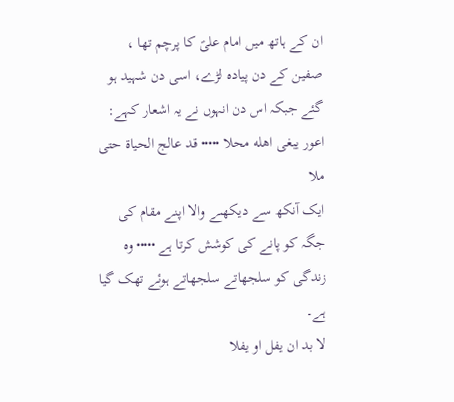ان کے ہاتھ میں امام علیؑ کا پرچم تھا ، صفین کے دن پیادہ لڑے، اسی دن شہید ہو گئے جبکہ اس دن انہوں نے یہ اشعار کہے:
اعور یبغی اهله محلا ••••• قد عالج الحیاة حتی ملا
ایک آنکھ سے دیکھںے والا اپنے مقام کی جگہ کو پانے کی کوشش کرتا ہے ••••• وہ زندگی کو سلجھاتے سلجھاتے ہوئے تھک گیا ہے۔
لا بد ان یفل او یفلا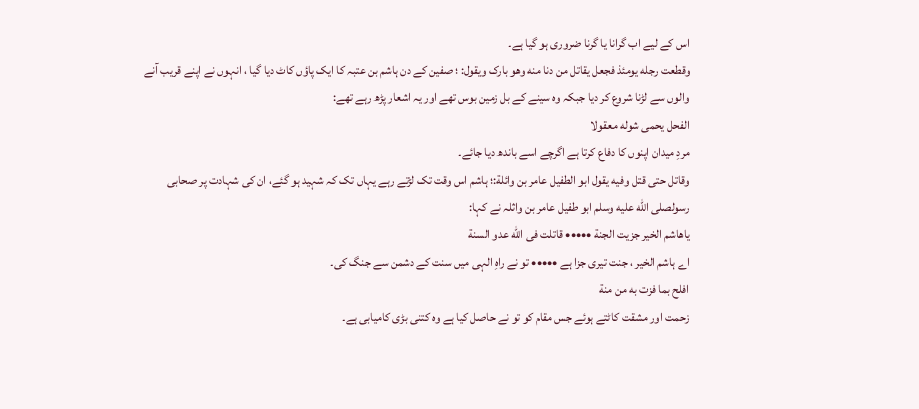اس کے لیے اب گرانا یا گرنا ضروری ہو گیا ہے۔
وقطعت رجله یومئذ فجعل یقاتل من دنا منه وهو بارک ویقول: ؛ صفین کے دن ہاشم بن عتبہ کا ایک پاؤں کاٹ دیا گیا ، انہوں نے اپنے قریب آنے والوں سے لڑنا شروع کر دیا جبکہ وہ سینے کے بل زمین بوس تھے اور یہ اشعار پڑھ رہے تھے:
الفحل یحمی شوله معقولا
مردِ میدان اپنوں کا دفاع کرتا ہے اگرچے اسے باندھ دیا جائے۔
وقاتل حتی قتل وفیه یقول ابو الطفیل عامر بن وائلة:؛ ہاشم اس وقت تک لڑتے رہے یہاں تک کہ شہید ہو گئے، ان کی شہادت پر صحابی رسولصلى الله عليه وسلم ابو طفیل عامر بن واثلہ نے کہا:
یا‌هاشم الخیر جزیت الجنة ••••• قاتلت فی الله عدو السنة
اے ہاشم الخیر ، جنت تیری جزا ہے ••••• تو نے راہِ الہی میں سنت کے دشمن سے جنگ کی۔
افلح بما فزت به من منة
زحمت اور مشقت کاٹتے ہوئے جس مقام کو تو نے حاصل کیا ہے وہ کتنی بڑی کامیابی ہے۔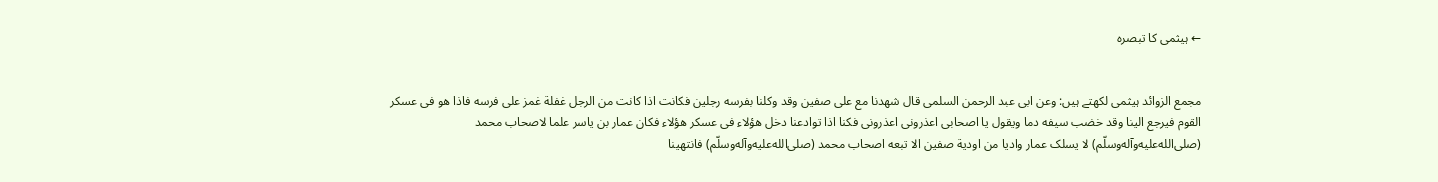← ہیثمی کا تبصرہ


مجمع الزوائد ہیثمی لکھتے ہیں: وعن ابی‌ عبد الرحمن السلمی قال شهدنا مع علی صفین وقد وکلنا بفرسه رجلین فکانت اذا کانت من الرجل غفلة غمز علی فرسه فاذا هو فی عسکر القوم فیرجع الینا وقد خضب سیفه دما ویقول یا اصحابی اعذرونی اعذرونی فکنا اذا توادعنا دخل هؤلاء فی عسکر هؤلاء فکان عمار بن یاسر علما لاصحاب محمد (صلی‌الله‌علیه‌و‌آله‌وسلّم) لا یسلک عمار وادیا من اودیة صفین الا تبعه اصحاب محمد (صلی‌الله‌علیه‌و‌آله‌وسلّم) فانتهینا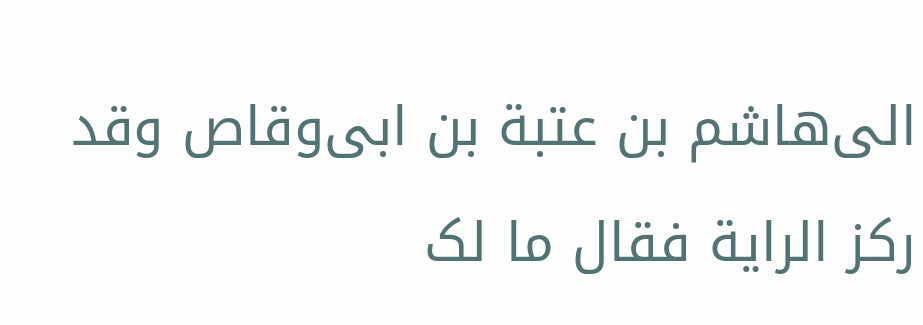الی‌هاشم بن عتبة بن ابی‌وقاص وقد رکز الرایة فقال ما لک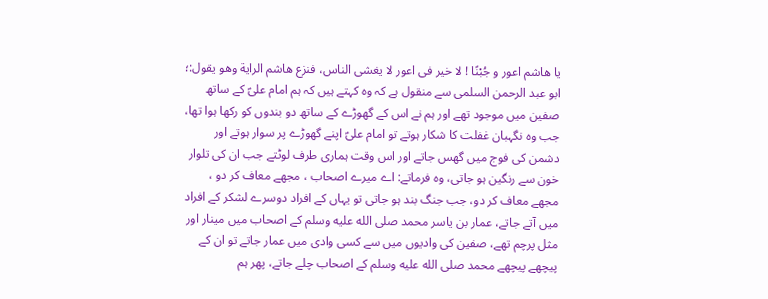یا‌ هاشم اعور و جُبْنًا ! لا خیر فی اعور لا یغشی الناس، فنزع‌ هاشم الرایة وهو یقول:؛ ابو عبد الرحمن السلمی سے منقول ہے کہ وہ کہتے ہیں کہ ہم امام علیؑ کے ساتھ صفین میں موجود تھے اور ہم نے اس کے گھوڑے کے ساتھ دو بندوں کو رکھا ہوا تھا، جب وہ نگہبان غفلت کا شکار ہوتے تو امام علیؑ اپنے گھوڑے پر سوار ہوتے اور دشمن کی فوج میں گھس جاتے اور اس وقت ہماری طرف لوٹتے جب ان کی تلوار خون سے رنگین ہو جاتی، وہ فرماتے: اے میرے اصحاب ، مجھے معاف کر دو ، مجھے معاف کر دو، جب جنگ بند ہو جاتی تو یہاں کے افراد دوسرے لشکر کے افراد میں آتے جاتے، عمار بن یاسر محمد صلى الله عليه وسلم کے اصحاب میں مینار اور مثل پرچم تھے، صفین کی وادیوں میں سے کسی وادی میں عمار جاتے تو ان کے پیچھے پیچھے محمد صلى الله عليه وسلم کے اصحاب چلے جاتے، پھر ہم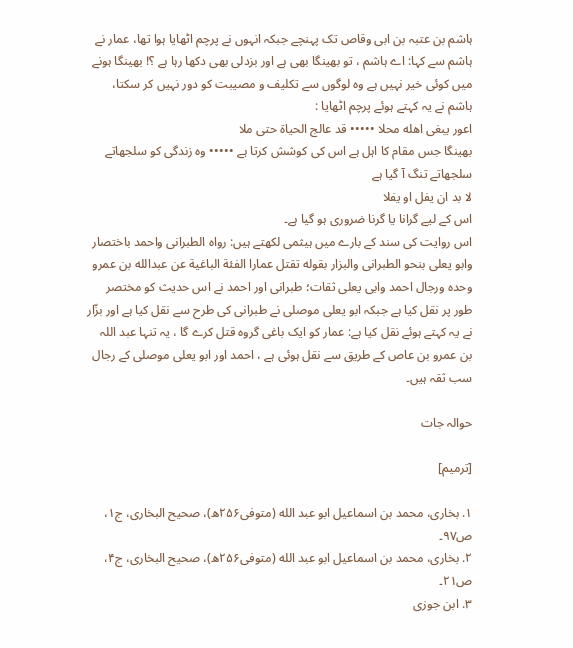ہاشم بن عتبہ بن ابی وقاص تک پہنچے جبکہ انہوں نے پرچم اٹھایا ہوا تھا، عمار نے ہاشم سے کہا: اے ہاشم ، تو بھینگا بھی ہے اور بزدلی بھی دکھا رہا ہے ؟! بھینگا ہونے میں کوئی خیر نہیں ہے وہ لوگوں سے تکلیف و مصیبت کو دور نہیں کر سکتا، ہاشم نے یہ کہتے ہوئے پرچم اٹھایا :
اعور یبغی اهله محلا ••••• قد عالج الحیاة حتی ملا
بھینگا جس مقام کا اہل ہے اس کی کوشش کرتا ہے ••••• وہ زندگی کو سلجھاتے سلجھاتے تنگ آ گیا ہے
لا بد ان یفل او یفلا
اس کے لیے گرانا یا گرنا ضروری ہو گیا ہے۔
اس روایت کی سند کے بارے میں ہیثمی لکھتے ہیں: رواه الطبرانی واحمد باختصار وابو یعلی بنحو الطبرانی والبزار بقوله تقتل عمارا الفئة الباغیة عن عبدالله بن عمرو وحده ورجال احمد وابی یعلی ثقات؛ طبرانی اور احمد نے اس حدیث کو مختصر طور پر نقل کیا ہے جبکہ ابو یعلی موصلی نے طبرانی کی طرح سے نقل کیا ہے اور بزّار نے یہ کہتے ہوئے نقل کیا ہے: عمار کو ایک باغی گروہ قتل کرے گا ، یہ تنہا عبد اللہ بن عمرو بن عاص کے طریق سے نقل ہوئی ہے ، احمد اور ابو یعلی موصلی کے رجال سب ثقہ ہیں۔

حوالہ جات

[ترمیم]

۱. بخاری، محمد بن اسماعیل ابو عبد الله (متوفی۲۵۶ھ)، صحیح البخاری، ج۱، ص۹۷۔
۲. بخاری، محمد بن اسماعیل ابو عبد الله (متوفی۲۵۶ھ)، صحیح البخاری، ج۴، ص۲۱۔
۳. ابن‌ جوزی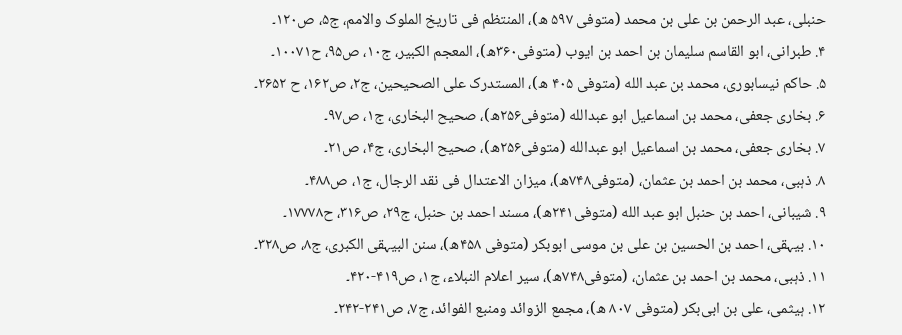حنبلی، عبد الرحمن بن علی بن محمد (متوفی ۵۹۷ ھ)، المنتظم فی تاریخ الملوک والامم، ج۵، ص۱۲۰۔
۴. طبرانی، ابو القاسم سلیمان بن احمد بن ایوب (متوفی۳۶۰ھ)، المعجم الکبیر، ج۱۰، ص۹۵، ح۱۰۰۷۱۔
۵. حاکم نیسابوری، محمد بن عبد الله (متوفی ۴۰۵ ھ)، المستدرک علی الصحیحین، ج۲، ص۱۶۲، ح ۲۶۵۲۔
۶. بخاری جعفی، محمد بن اسماعیل ابو عبدالله (متوفی۲۵۶ھ)، صحیح البخاری، ج۱، ص۹۷۔
۷. بخاری جعفی، محمد بن اسماعیل ابو عبدالله (متوفی۲۵۶ھ)، صحیح البخاری، ج۴، ص۲۱۔
۸. ذہبی، محمد بن احمد بن عثمان، (متوفی۷۴۸ھ)، میزان الاعتدال فی نقد الرجال، ج۱، ص۴۸۸۔
۹. شیبانی، احمد بن حنبل ابو عبد الله (متوفی۲۴۱ھ)، مسند احمد بن حنبل، ج۲۹، ص۳۱۶، ح۱۷۷۷۸۔
۱۰. بیہقی، احمد بن الحسین بن علی بن موسی ابوبکر (متوفی ۴۵۸ھ)، سنن البیہقی الکبری، ج۸، ص۳۲۸۔
۱۱. ذہبی، محمد بن احمد بن عثمان، (متوفی۷۴۸ھ)، سیر اعلام النبلاء، ج۱، ص۴۱۹-۴۲۰۔
۱۲. ہیثمی، علی بن ابی‌بکر (متوفی ۸۰۷ ھ)، مجمع الزوائد ومنبع الفوائد، ج۷، ص۲۴۱-۲۴۲۔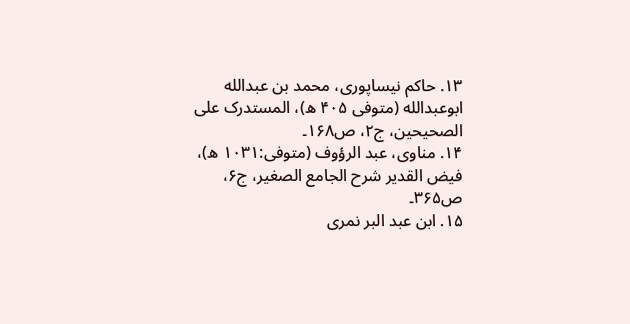۱۳. حاکم نیساپوری، محمد بن عبدالله ابوعبدالله (متوفی ۴۰۵ ھ)، المستدرک علی الصحیحین، ج۲، ص۱۶۸۔
۱۴. مناوی، عبد الرؤوف (متوفی:۱۰۳۱ ھ)، فیض القدیر شرح الجامع الصغیر، ج۶، ص۳۶۵۔
۱۵. ابن عبد البر نمری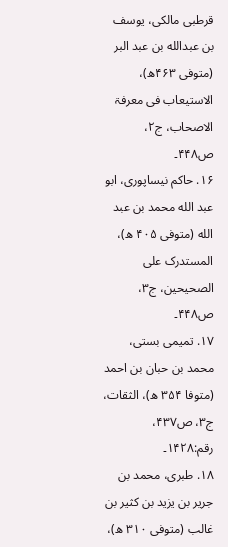قرطبی مالکی، یوسف بن عبدالله بن عبد البر (متوفی ۴۶۳ھ)، الاستیعاب فی معرفۃ الاصحاب، ج۲، ص۴۴۸۔
۱۶. حاکم نیساپوری، ابو عبد الله محمد بن عبد الله (متوفی ۴۰۵ ھ)، المستدرک علی الصحیحین، ج۳، ص۴۴۸۔
۱۷. تمیمی بستی، محمد بن حبان بن احمد (متوفا ۳۵۴ ھ)، الثقات، ج۳، ص۴۳۷، رقم:۱۴۲۸۔
۱۸. طبری، محمد بن جریر بن یزید بن کثیر بن غالب (متوفی ۳۱۰ ھ)،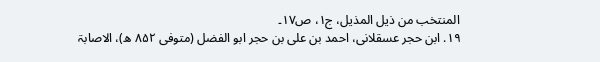المنتخب من ذیل المذیل، ج۱، ص۱۷۔
۱۹. ابن حجر عسقلانی، احمد بن علی بن حجر ابو الفضل (متوفی ۸۵۲ ھ)، الاصابۃ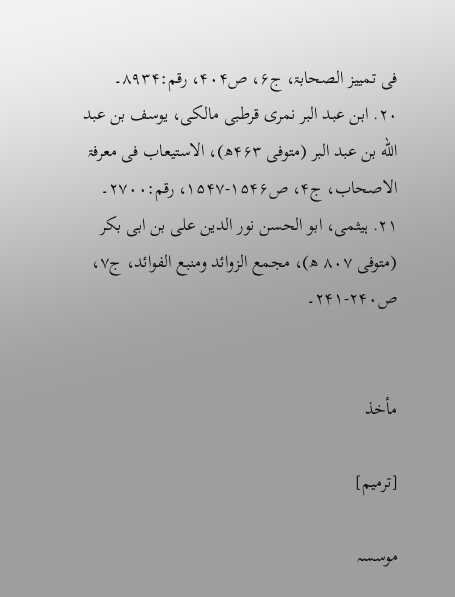فی تمییز الصحابۃ، ج۶، ص۴۰۴، رقم:۸۹۳۴۔
۲۰. ابن عبد البر نمری قرطبی مالکی، یوسف بن عبد الله بن عبد البر (متوفی ۴۶۳ھ)، الاستیعاب فی معرفۃ الاصحاب، ج۴، ص۱۵۴۶-۱۵۴۷، رقم:۲۷۰۰۔
۲۱. ہیثمی، ابو الحسن نور الدین علی بن ابی‌ بکر (متوفی ۸۰۷ ھ)، مجمع الزوائد ومنبع الفوائد، ج۷، ص۲۴۰-۲۴۱۔


مأخذ

[ترمیم]

موسسہ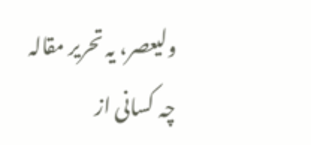ولیعصر، یہ تحریر مقالہ چہ کسانی از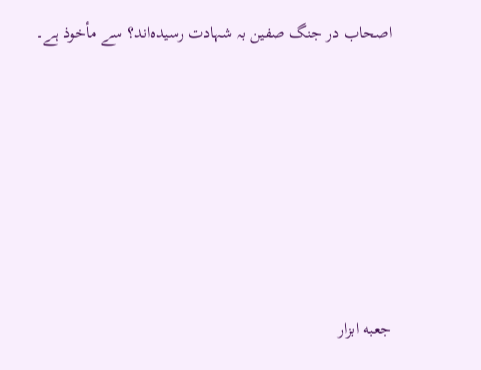اصحاب در جنگ صفین بہ شہادت رسیده‌اند؟ سے مأخوذ ہے۔






جعبه ابزار